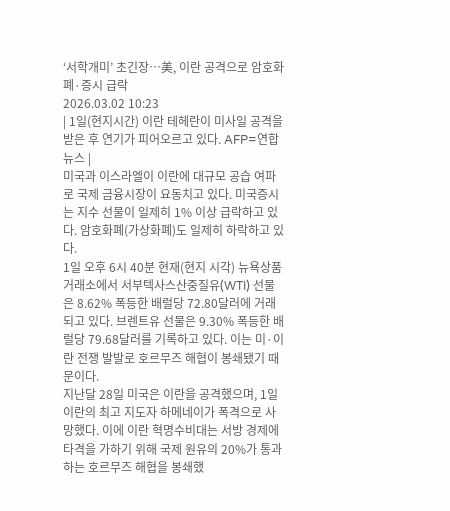‘서학개미’ 초긴장…美, 이란 공격으로 암호화폐·증시 급락
2026.03.02 10:23
| 1일(현지시간) 이란 테헤란이 미사일 공격을 받은 후 연기가 피어오르고 있다. AFP=연합뉴스 |
미국과 이스라엘이 이란에 대규모 공습 여파로 국제 금융시장이 요동치고 있다. 미국증시는 지수 선물이 일제히 1% 이상 급락하고 있다. 암호화폐(가상화폐)도 일제히 하락하고 있다.
1일 오후 6시 40분 현재(현지 시각) 뉴욕상품거래소에서 서부텍사스산중질유(WTI) 선물은 8.62% 폭등한 배럴당 72.80달러에 거래되고 있다. 브렌트유 선물은 9.30% 폭등한 배럴당 79.68달러를 기록하고 있다. 이는 미·이란 전쟁 발발로 호르무즈 해협이 봉쇄됐기 때문이다.
지난달 28일 미국은 이란을 공격했으며, 1일 이란의 최고 지도자 하메네이가 폭격으로 사망했다. 이에 이란 혁명수비대는 서방 경제에 타격을 가하기 위해 국제 원유의 20%가 통과하는 호르무즈 해협을 봉쇄했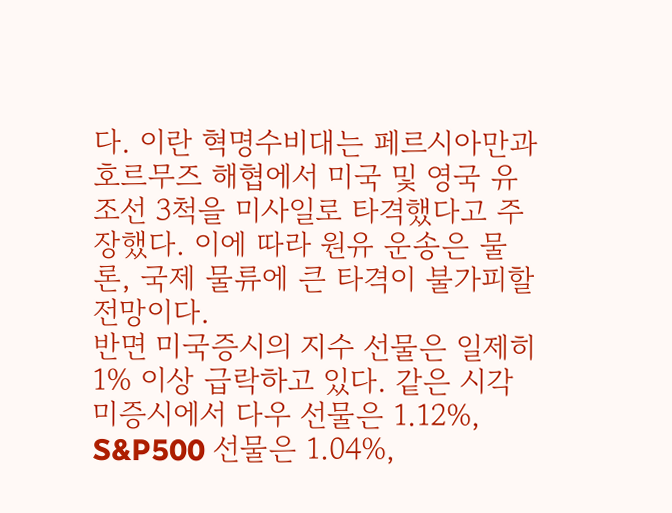다. 이란 혁명수비대는 페르시아만과 호르무즈 해협에서 미국 및 영국 유조선 3척을 미사일로 타격했다고 주장했다. 이에 따라 원유 운송은 물론, 국제 물류에 큰 타격이 불가피할 전망이다.
반면 미국증시의 지수 선물은 일제히 1% 이상 급락하고 있다. 같은 시각 미증시에서 다우 선물은 1.12%, S&P500 선물은 1.04%,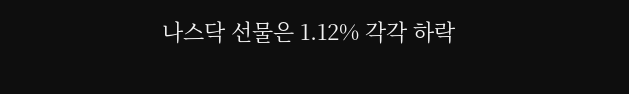나스닥 선물은 1.12% 각각 하락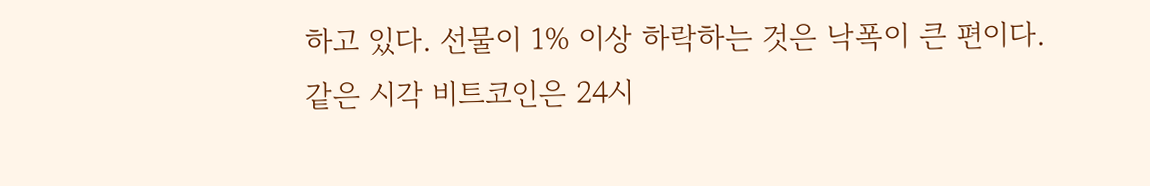하고 있다. 선물이 1% 이상 하락하는 것은 낙폭이 큰 편이다.
같은 시각 비트코인은 24시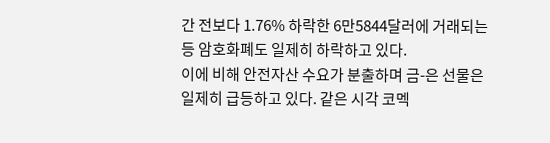간 전보다 1.76% 하락한 6만5844달러에 거래되는 등 암호화폐도 일제히 하락하고 있다.
이에 비해 안전자산 수요가 분출하며 금-은 선물은 일제히 급등하고 있다. 같은 시각 코멕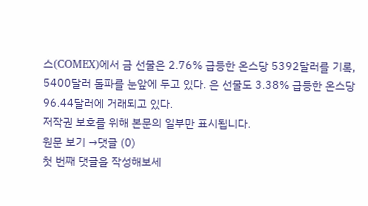스(COMEX)에서 금 선물은 2.76% 급등한 온스당 5392달러를 기록, 5400달러 돌파를 눈앞에 두고 있다. 은 선물도 3.38% 급등한 온스당 96.44달러에 거래되고 있다.
저작권 보호를 위해 본문의 일부만 표시됩니다.
원문 보기 →댓글 (0)
첫 번째 댓글을 작성해보세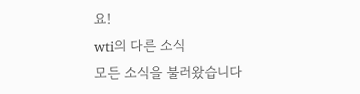요!
wti의 다른 소식
모든 소식을 불러왔습니다